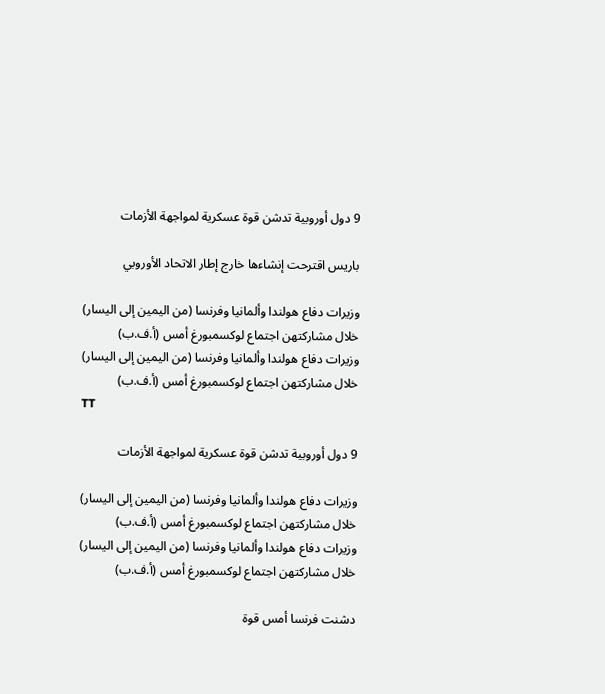9 دول أوروبية تدشن قوة عسكرية لمواجهة الأزمات

باريس اقترحت إنشاءها خارج إطار الاتحاد الأوروبي

وزيرات دفاع هولندا وألمانيا وفرنسا (من اليمين إلى اليسار) خلال مشاركتهن اجتماع لوكسمبورغ أمس (أ.ف.ب)
وزيرات دفاع هولندا وألمانيا وفرنسا (من اليمين إلى اليسار) خلال مشاركتهن اجتماع لوكسمبورغ أمس (أ.ف.ب)
TT

9 دول أوروبية تدشن قوة عسكرية لمواجهة الأزمات

وزيرات دفاع هولندا وألمانيا وفرنسا (من اليمين إلى اليسار) خلال مشاركتهن اجتماع لوكسمبورغ أمس (أ.ف.ب)
وزيرات دفاع هولندا وألمانيا وفرنسا (من اليمين إلى اليسار) خلال مشاركتهن اجتماع لوكسمبورغ أمس (أ.ف.ب)

دشنت فرنسا أمس قوة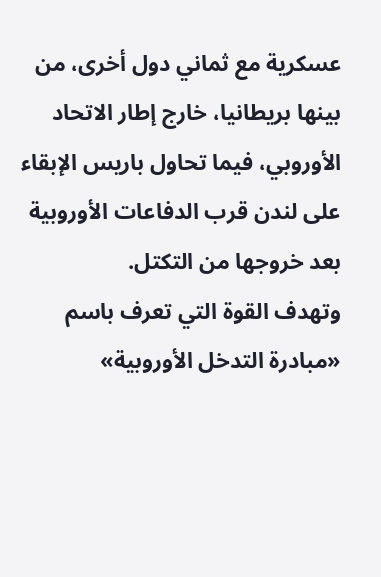عسكرية مع ثماني دول أخرى، من بينها بريطانيا، خارج إطار الاتحاد الأوروبي، فيما تحاول باريس الإبقاء على لندن قرب الدفاعات الأوروبية بعد خروجها من التكتل.
وتهدف القوة التي تعرف باسم «مبادرة التدخل الأوروبية»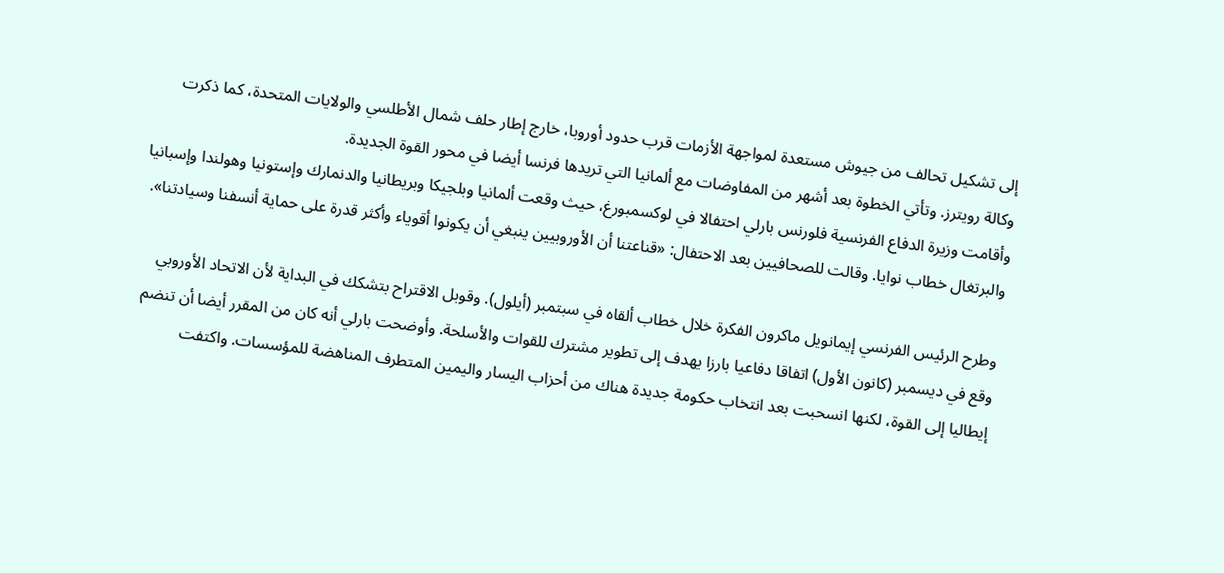إلى تشكيل تحالف من جيوش مستعدة لمواجهة الأزمات قرب حدود أوروبا، خارج إطار حلف شمال الأطلسي والولايات المتحدة، كما ذكرت وكالة رويترز. وتأتي الخطوة بعد أشهر من المفاوضات مع ألمانيا التي تريدها فرنسا أيضا في محور القوة الجديدة.
وأقامت وزيرة الدفاع الفرنسية فلورنس بارلي احتفالا في لوكسمبورغ، حيث وقعت ألمانيا وبلجيكا وبريطانيا والدنمارك وإستونيا وهولندا وإسبانيا والبرتغال خطاب نوايا. وقالت للصحافيين بعد الاحتفال: «قناعتنا أن الأوروبيين ينبغي أن يكونوا أقوياء وأكثر قدرة على حماية أنسفنا وسيادتنا».

وطرح الرئيس الفرنسي إيمانويل ماكرون الفكرة خلال خطاب ألقاه في سبتمبر (أيلول). وقوبل الاقتراح بتشكك في البداية لأن الاتحاد الأوروبي وقع في ديسمبر (كانون الأول) اتفاقا دفاعيا بارزا يهدف إلى تطوير مشترك للقوات والأسلحة. وأوضحت بارلي أنه كان من المقرر أيضا أن تنضم إيطاليا إلى القوة، لكنها انسحبت بعد انتخاب حكومة جديدة هناك من أحزاب اليسار واليمين المتطرف المناهضة للمؤسسات. واكتفت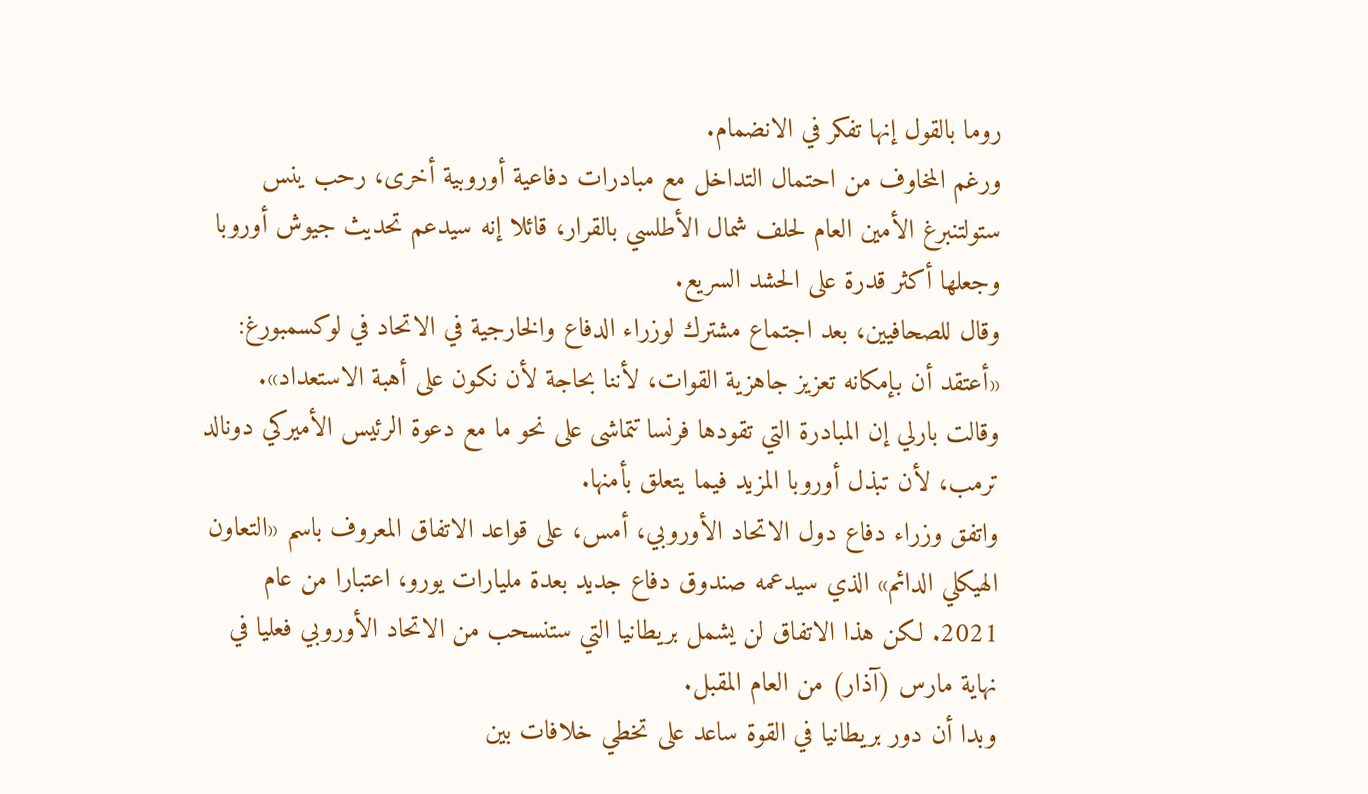روما بالقول إنها تفكر في الانضمام.
ورغم المخاوف من احتمال التداخل مع مبادرات دفاعية أوروبية أخرى، رحب ينس ستولتنبرغ الأمين العام لحلف شمال الأطلسي بالقرار، قائلا إنه سيدعم تحديث جيوش أوروبا وجعلها أكثر قدرة على الحشد السريع.
وقال للصحافيين، بعد اجتماع مشترك لوزراء الدفاع والخارجية في الاتحاد في لوكسمبورغ: «أعتقد أن بإمكانه تعزيز جاهزية القوات، لأننا بحاجة لأن نكون على أهبة الاستعداد».
وقالت بارلي إن المبادرة التي تقودها فرنسا تتماشى على نحو ما مع دعوة الرئيس الأميركي دونالد ترمب، لأن تبذل أوروبا المزيد فيما يتعلق بأمنها.
واتفق وزراء دفاع دول الاتحاد الأوروبي، أمس، على قواعد الاتفاق المعروف باسم «التعاون الهيكلي الدائم» الذي سيدعمه صندوق دفاع جديد بعدة مليارات يورو، اعتبارا من عام 2021. لكن هذا الاتفاق لن يشمل بريطانيا التي ستنسحب من الاتحاد الأوروبي فعليا في نهاية مارس (آذار) من العام المقبل.
وبدا أن دور بريطانيا في القوة ساعد على تخطي خلافات بين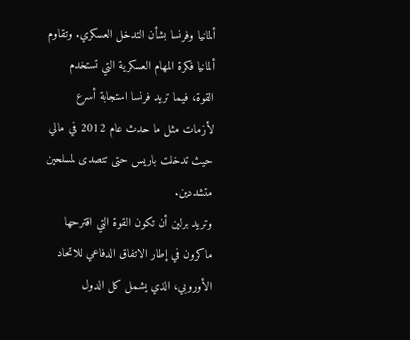ألمانيا وفرنسا بشأن التدخل العسكري. وتقاوم ألمانيا فكرة المهام العسكرية التي تستخدم القوة، فيما تريد فرنسا استجابة أسرع لأزمات مثل ما حدث عام 2012 في مالي حيث تدخلت باريس حتى تتصدى لمسلحين متشددين.
وتريد برلين أن تكون القوة التي اقترحها ماكرون في إطار الاتفاق الدفاعي للاتحاد الأوروبي، الذي يشمل كل الدول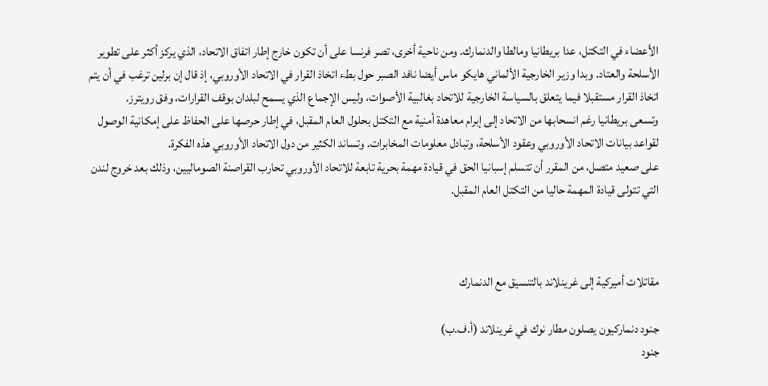الأعضاء في التكتل، عدا بريطانيا ومالطا والدنمارك. ومن ناحية أخرى، تصر فرنسا على أن تكون خارج إطار اتفاق الاتحاد، الذي يركز أكثر على تطوير الأسلحة والعتاد. وبدا وزير الخارجية الألماني هايكو ماس أيضا نافد الصبر حول بطء اتخاذ القرار في الاتحاد الأوروبي، إذ قال إن برلين ترغب في أن يتم اتخاذ القرار مستقبلا فيما يتعلق بالسياسة الخارجية للاتحاد بغالبية الأصوات، وليس الإجماع الذي يسمح لبلدان بوقف القرارات، وفق رويترز.
وتسعى بريطانيا رغم انسحابها من الاتحاد إلى إبرام معاهدة أمنية مع التكتل بحلول العام المقبل، في إطار حرصها على الحفاظ على إمكانية الوصول لقواعد بيانات الاتحاد الأوروبي وعقود الأسلحة، وتبادل معلومات المخابرات. وتساند الكثير من دول الاتحاد الأوروبي هذه الفكرة.
على صعيد متصل، من المقرر أن تتسلم إسبانيا الحق في قيادة مهمة بحرية تابعة للاتحاد الأوروبي تحارب القراصنة الصوماليين، وذلك بعد خروج لندن التي تتولى قيادة المهمة حاليا من التكتل العام المقبل.



مقاتلات أميركية إلى غرينلاند بالتنسيق مع الدنمارك

جنود دنماركيون يصلون مطار نوك في غرينلاند (أ.ف.ب)
جنود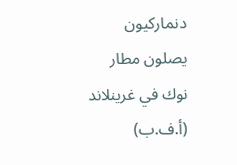دنماركيون يصلون مطار نوك في غرينلاند (أ.ف.ب)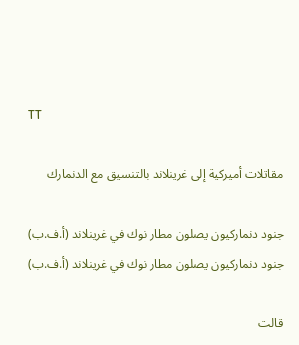TT

مقاتلات أميركية إلى غرينلاند بالتنسيق مع الدنمارك

جنود دنماركيون يصلون مطار نوك في غرينلاند (أ.ف.ب)
جنود دنماركيون يصلون مطار نوك في غرينلاند (أ.ف.ب)

قالت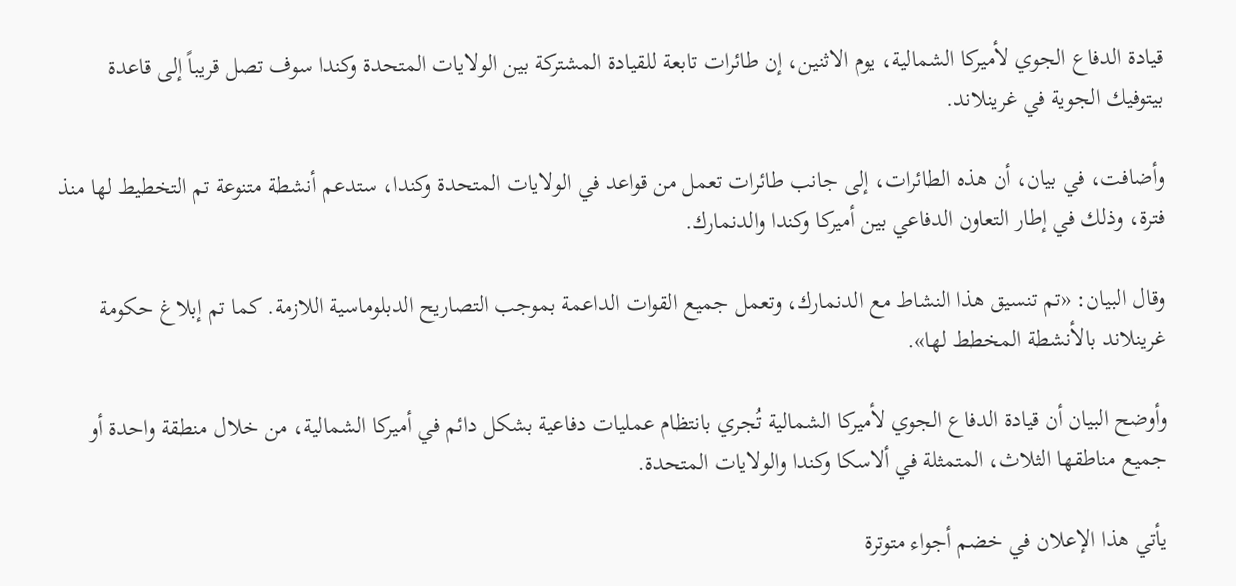قيادة الدفاع الجوي لأميركا الشمالية، يوم الاثنين، إن طائرات تابعة للقيادة المشتركة بين الولايات المتحدة وكندا سوف تصل قريباً إلى قاعدة بيتوفيك الجوية في غرينلاند.

وأضافت، في بيان، أن هذه الطائرات، إلى جانب طائرات تعمل من قواعد في الولايات المتحدة وكندا، ستدعم أنشطة متنوعة تم التخطيط لها منذ فترة، وذلك في إطار التعاون الدفاعي بين أميركا وكندا والدنمارك.

وقال البيان: «تم تنسيق هذا النشاط مع الدنمارك، وتعمل جميع القوات الداعمة بموجب التصاريح الدبلوماسية اللازمة. كما تم إبلاغ حكومة غرينلاند بالأنشطة المخطط لها».

وأوضح البيان أن قيادة الدفاع الجوي لأميركا الشمالية تُجري بانتظام عمليات دفاعية بشكل دائم في أميركا الشمالية، من خلال منطقة واحدة أو جميع مناطقها الثلاث، المتمثلة في ألاسكا وكندا والولايات المتحدة.

يأتي هذا الإعلان في خضم أجواء متوترة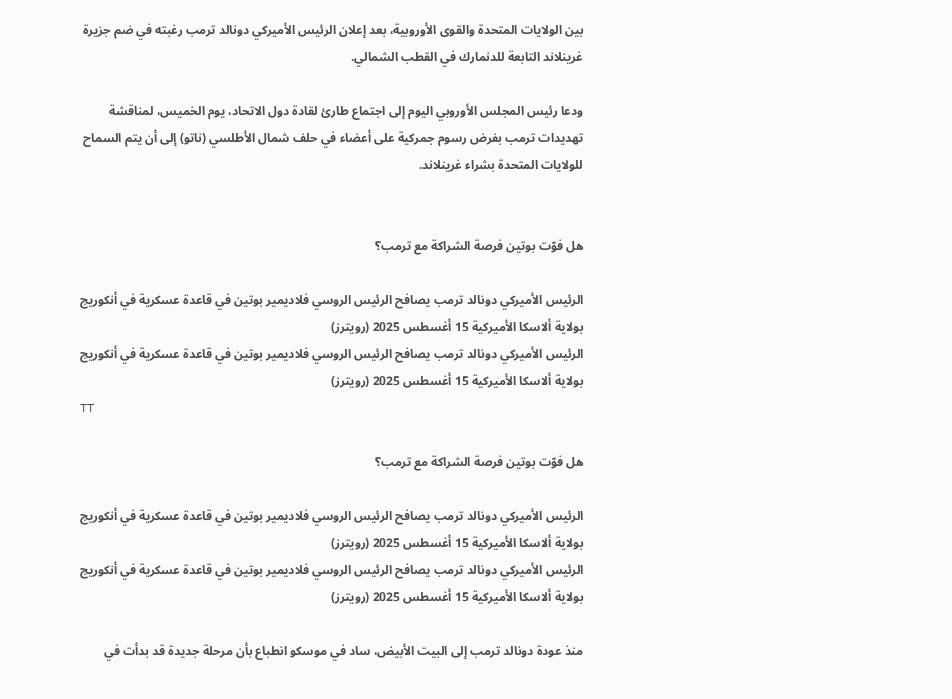بين الولايات المتحدة والقوى الأوروبية، بعد إعلان الرئيس الأميركي دونالد ترمب رغبته في ضم جزيرة غرينلاند التابعة للدنمارك في القطب الشمالي.

ودعا رئيس المجلس الأوروبي اليوم إلى اجتماع طارئ لقادة دول الاتحاد، يوم الخميس، لمناقشة تهديدات ترمب بفرض رسوم جمركية على أعضاء في حلف شمال الأطلسي (ناتو) إلى أن يتم السماح للولايات المتحدة بشراء غرينلاند.


هل فوّت بوتين فرصة الشراكة مع ترمب؟

الرئيس الأميركي دونالد ترمب يصافح الرئيس الروسي فلاديمير بوتين في قاعدة عسكرية في أنكوريج بولاية ألاسكا الأميركية 15 أغسطس 2025 (رويترز)
الرئيس الأميركي دونالد ترمب يصافح الرئيس الروسي فلاديمير بوتين في قاعدة عسكرية في أنكوريج بولاية ألاسكا الأميركية 15 أغسطس 2025 (رويترز)
TT

هل فوّت بوتين فرصة الشراكة مع ترمب؟

الرئيس الأميركي دونالد ترمب يصافح الرئيس الروسي فلاديمير بوتين في قاعدة عسكرية في أنكوريج بولاية ألاسكا الأميركية 15 أغسطس 2025 (رويترز)
الرئيس الأميركي دونالد ترمب يصافح الرئيس الروسي فلاديمير بوتين في قاعدة عسكرية في أنكوريج بولاية ألاسكا الأميركية 15 أغسطس 2025 (رويترز)

منذ عودة دونالد ترمب إلى البيت الأبيض، ساد في موسكو انطباع بأن مرحلة جديدة قد بدأت في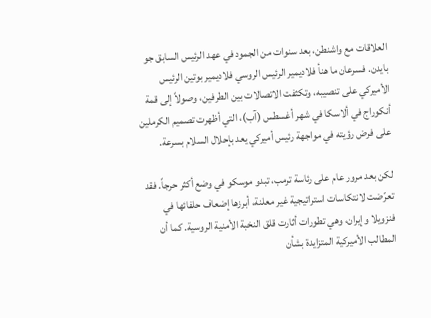العلاقات مع واشنطن، بعد سنوات من الجمود في عهد الرئيس السابق جو بايدن. فسرعان ما هنأ فلاديمير الرئيس الروسي فلاديمير بوتين الرئيس الأميركي على تنصيبه، وتكثفت الاتصالات بين الطرفين، وصولاً إلى قمة أنكوراج في ألاسكا في شهر أغسطس (آب)، التي أظهرت تصميم الكرملين على فرض رؤيته في مواجهة رئيس أميركي يعد بإحلال السلام بسرعة.

لكن بعد مرور عام على رئاسة ترمب، تبدو موسكو في وضع أكثر حرجاً. فقد تعرّضت لانتكاسات استراتيجية غير معلنة، أبرزها إضعاف حلفائها في فنزويلا وإيران، وهي تطورات أثارت قلق النخبة الأمنية الروسية. كما أن المطالب الأميركية المتزايدة بشأن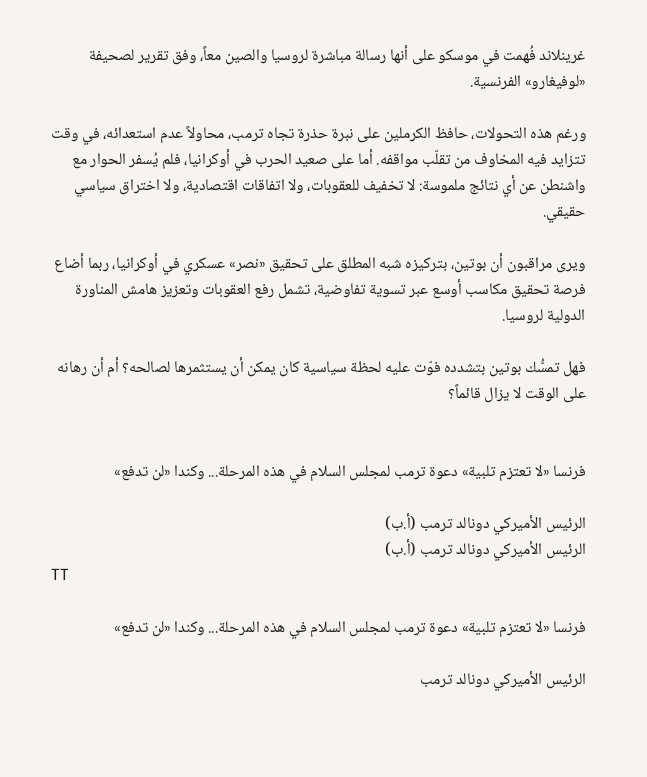غرينلاند فُهمت في موسكو على أنها رسالة مباشرة لروسيا والصين معاً، وفق تقرير لصحيفة «لوفيغارو» الفرنسية.

ورغم هذه التحولات، حافظ الكرملين على نبرة حذرة تجاه ترمب، محاولاً عدم استعدائه، في وقت تتزايد فيه المخاوف من تقلّب مواقفه. أما على صعيد الحرب في أوكرانيا، فلم يُسفر الحوار مع واشنطن عن أي نتائج ملموسة: لا تخفيف للعقوبات، ولا اتفاقات اقتصادية، ولا اختراق سياسي حقيقي.

ويرى مراقبون أن بوتين، بتركيزه شبه المطلق على تحقيق «نصر» عسكري في أوكرانيا، ربما أضاع فرصة تحقيق مكاسب أوسع عبر تسوية تفاوضية، تشمل رفع العقوبات وتعزيز هامش المناورة الدولية لروسيا.

فهل تمسُّك بوتين بتشدده فوّت عليه لحظة سياسية كان يمكن أن يستثمرها لصالحه؟ أم أن رهانه على الوقت لا يزال قائماً؟


فرنسا «لا تعتزم تلبية» دعوة ترمب لمجلس السلام في هذه المرحلة... وكندا «لن تدفع»

الرئيس الأميركي دونالد ترمب (أ.ب)
الرئيس الأميركي دونالد ترمب (أ.ب)
TT

فرنسا «لا تعتزم تلبية» دعوة ترمب لمجلس السلام في هذه المرحلة... وكندا «لن تدفع»

الرئيس الأميركي دونالد ترمب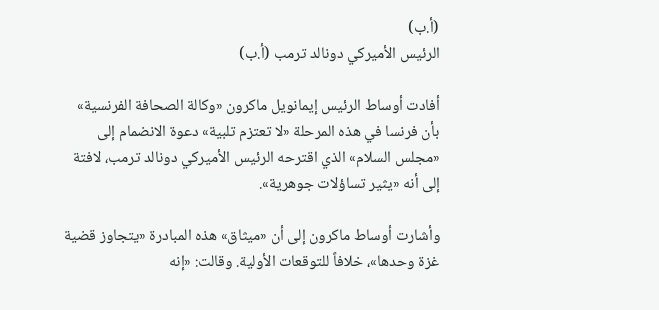(أ.ب)
الرئيس الأميركي دونالد ترمب (أ.ب)

أفادت أوساط الرئيس إيمانويل ماكرون «وكالة الصحافة الفرنسية» بأن فرنسا في هذه المرحلة «لا تعتزم تلبية» دعوة الانضمام إلى «مجلس السلام» الذي اقترحه الرئيس الأميركي دونالد ترمب، لافتة إلى أنه «يثير تساؤلات جوهرية».

وأشارت أوساط ماكرون إلى أن «ميثاق» هذه المبادرة «يتجاوز قضية غزة وحدها»، خلافاً للتوقعات الأولية. وقالت: «إنه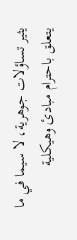يثير تساؤلات جوهرية، لا سيما في ما يتعلق باحترام مبادئ وهيكلية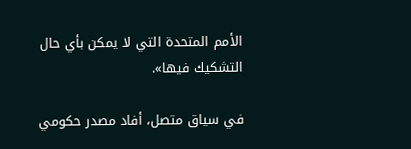الأمم المتحدة التي لا يمكن بأي حال التشكيك فيها».

في سياق متصل، أفاد مصدر حكومي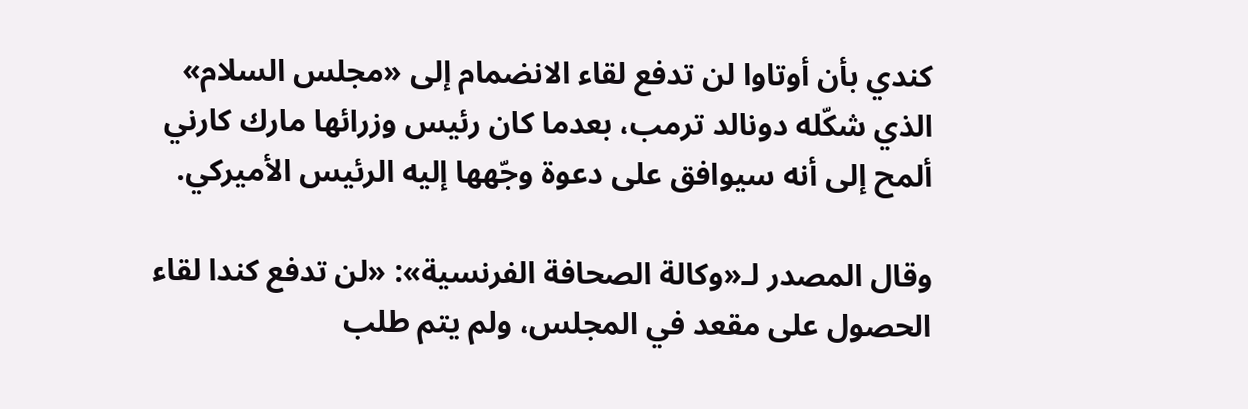كندي بأن أوتاوا لن تدفع لقاء الانضمام إلى «مجلس السلام» الذي شكّله دونالد ترمب، بعدما كان رئيس وزرائها مارك كارني ألمح إلى أنه سيوافق على دعوة وجّهها إليه الرئيس الأميركي.

وقال المصدر لـ«وكالة الصحافة الفرنسية»: «لن تدفع كندا لقاء الحصول على مقعد في المجلس، ولم يتم طلب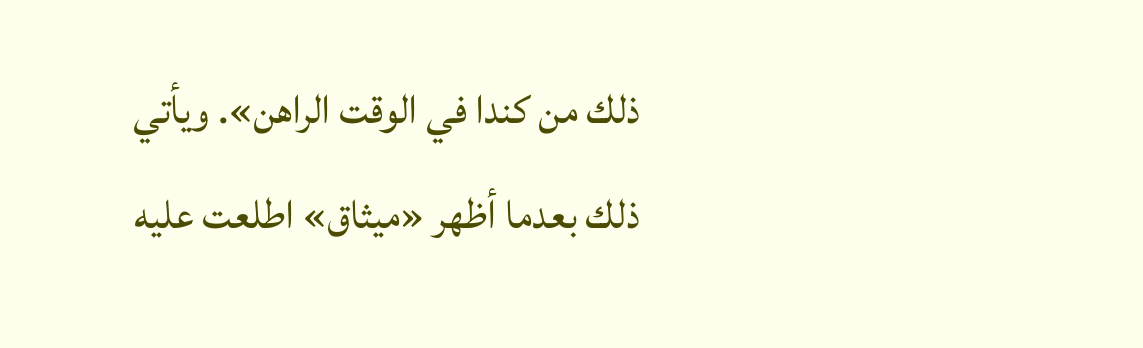ذلك من كندا في الوقت الراهن». ويأتي ذلك بعدما أظهر «ميثاق» اطلعت عليه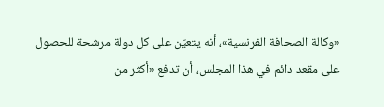«وكالة الصحافة الفرنسية»، أنه يتعيّن على كل دولة مرشحة للحصول على مقعد دائم في هذا المجلس، أن تدفع «أكثر من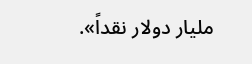مليار دولار نقداً».